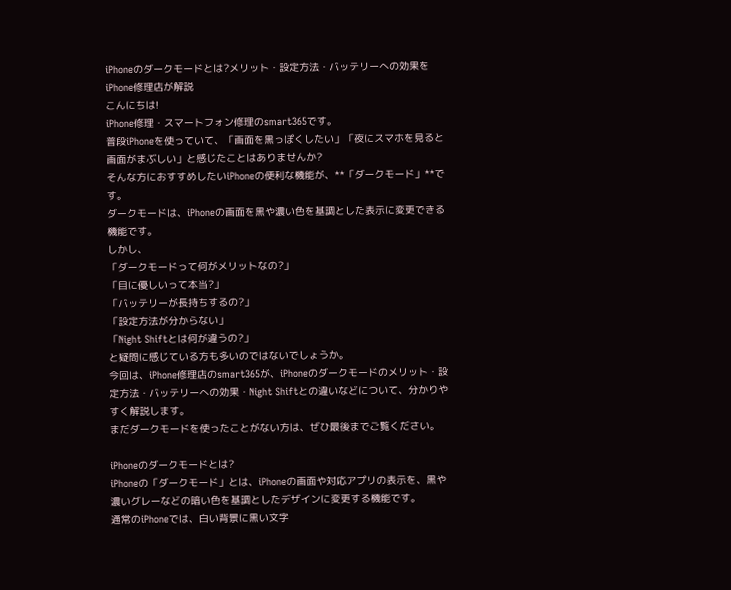iPhoneのダークモードとは?メリット・設定方法・バッテリーへの効果をiPhone修理店が解説
こんにちは!
iPhone修理・スマートフォン修理のsmart365です。
普段iPhoneを使っていて、「画面を黒っぽくしたい」「夜にスマホを見ると画面がまぶしい」と感じたことはありませんか?
そんな方におすすめしたいiPhoneの便利な機能が、**「ダークモード」**です。
ダークモードは、iPhoneの画面を黒や濃い色を基調とした表示に変更できる機能です。
しかし、
「ダークモードって何がメリットなの?」
「目に優しいって本当?」
「バッテリーが長持ちするの?」
「設定方法が分からない」
「Night Shiftとは何が違うの?」
と疑問に感じている方も多いのではないでしょうか。
今回は、iPhone修理店のsmart365が、iPhoneのダークモードのメリット・設定方法・バッテリーへの効果・Night Shiftとの違いなどについて、分かりやすく解説します。
まだダークモードを使ったことがない方は、ぜひ最後までご覧ください。

iPhoneのダークモードとは?
iPhoneの「ダークモード」とは、iPhoneの画面や対応アプリの表示を、黒や濃いグレーなどの暗い色を基調としたデザインに変更する機能です。
通常のiPhoneでは、白い背景に黒い文字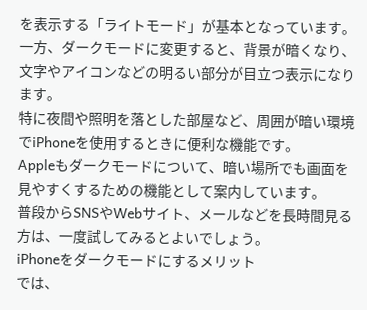を表示する「ライトモード」が基本となっています。
一方、ダークモードに変更すると、背景が暗くなり、文字やアイコンなどの明るい部分が目立つ表示になります。
特に夜間や照明を落とした部屋など、周囲が暗い環境でiPhoneを使用するときに便利な機能です。
Appleもダークモードについて、暗い場所でも画面を見やすくするための機能として案内しています。
普段からSNSやWebサイト、メールなどを長時間見る方は、一度試してみるとよいでしょう。
iPhoneをダークモードにするメリット
では、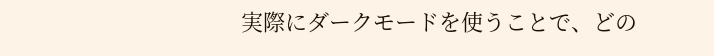実際にダークモードを使うことで、どの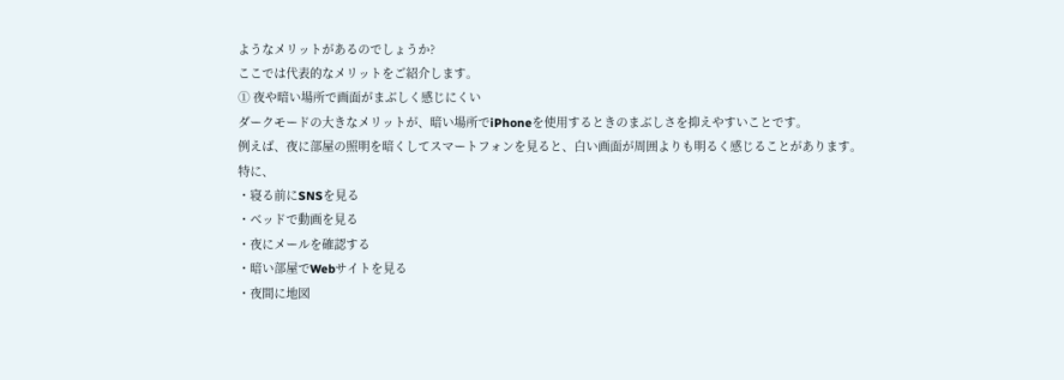ようなメリットがあるのでしょうか?
ここでは代表的なメリットをご紹介します。
① 夜や暗い場所で画面がまぶしく感じにくい
ダークモードの大きなメリットが、暗い場所でiPhoneを使用するときのまぶしさを抑えやすいことです。
例えば、夜に部屋の照明を暗くしてスマートフォンを見ると、白い画面が周囲よりも明るく感じることがあります。
特に、
・寝る前にSNSを見る
・ベッドで動画を見る
・夜にメールを確認する
・暗い部屋でWebサイトを見る
・夜間に地図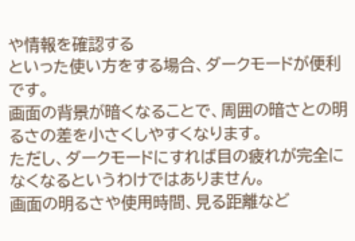や情報を確認する
といった使い方をする場合、ダークモードが便利です。
画面の背景が暗くなることで、周囲の暗さとの明るさの差を小さくしやすくなります。
ただし、ダークモードにすれば目の疲れが完全になくなるというわけではありません。
画面の明るさや使用時間、見る距離など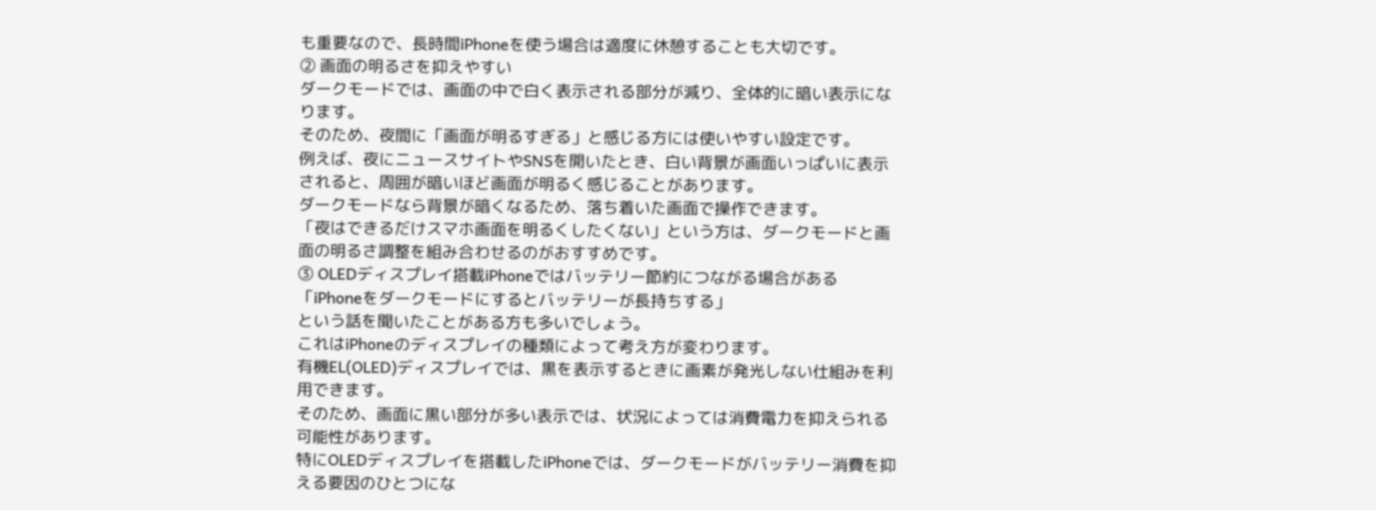も重要なので、長時間iPhoneを使う場合は適度に休憩することも大切です。
② 画面の明るさを抑えやすい
ダークモードでは、画面の中で白く表示される部分が減り、全体的に暗い表示になります。
そのため、夜間に「画面が明るすぎる」と感じる方には使いやすい設定です。
例えば、夜にニュースサイトやSNSを開いたとき、白い背景が画面いっぱいに表示されると、周囲が暗いほど画面が明るく感じることがあります。
ダークモードなら背景が暗くなるため、落ち着いた画面で操作できます。
「夜はできるだけスマホ画面を明るくしたくない」という方は、ダークモードと画面の明るさ調整を組み合わせるのがおすすめです。
③ OLEDディスプレイ搭載iPhoneではバッテリー節約につながる場合がある
「iPhoneをダークモードにするとバッテリーが長持ちする」
という話を聞いたことがある方も多いでしょう。
これはiPhoneのディスプレイの種類によって考え方が変わります。
有機EL(OLED)ディスプレイでは、黒を表示するときに画素が発光しない仕組みを利用できます。
そのため、画面に黒い部分が多い表示では、状況によっては消費電力を抑えられる可能性があります。
特にOLEDディスプレイを搭載したiPhoneでは、ダークモードがバッテリー消費を抑える要因のひとつにな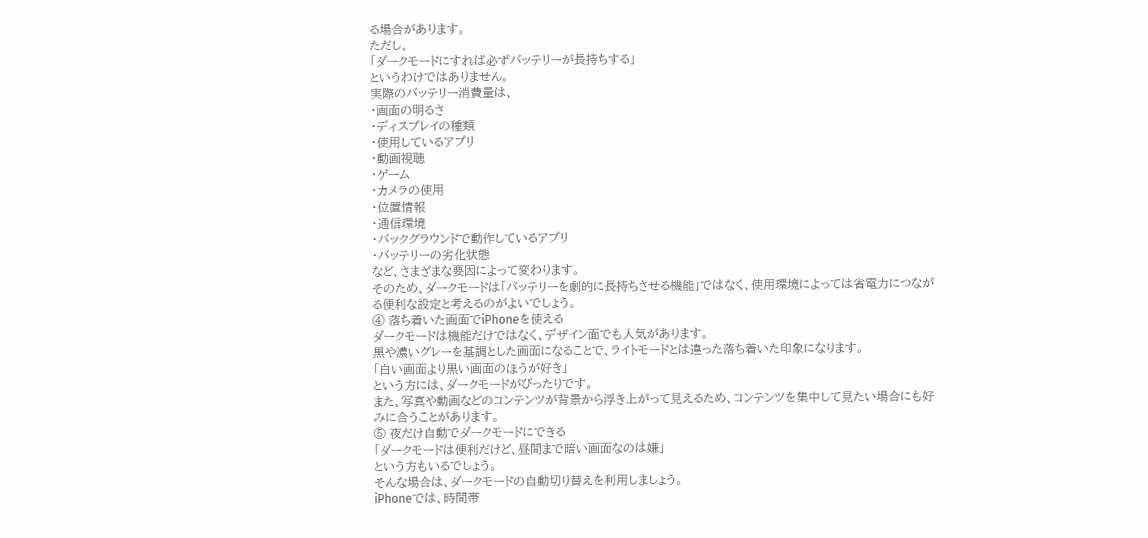る場合があります。
ただし、
「ダークモードにすれば必ずバッテリーが長持ちする」
というわけではありません。
実際のバッテリー消費量は、
・画面の明るさ
・ディスプレイの種類
・使用しているアプリ
・動画視聴
・ゲーム
・カメラの使用
・位置情報
・通信環境
・バックグラウンドで動作しているアプリ
・バッテリーの劣化状態
など、さまざまな要因によって変わります。
そのため、ダークモードは「バッテリーを劇的に長持ちさせる機能」ではなく、使用環境によっては省電力につながる便利な設定と考えるのがよいでしょう。
④ 落ち着いた画面でiPhoneを使える
ダークモードは機能だけではなく、デザイン面でも人気があります。
黒や濃いグレーを基調とした画面になることで、ライトモードとは違った落ち着いた印象になります。
「白い画面より黒い画面のほうが好き」
という方には、ダークモードがぴったりです。
また、写真や動画などのコンテンツが背景から浮き上がって見えるため、コンテンツを集中して見たい場合にも好みに合うことがあります。
⑤ 夜だけ自動でダークモードにできる
「ダークモードは便利だけど、昼間まで暗い画面なのは嫌」
という方もいるでしょう。
そんな場合は、ダークモードの自動切り替えを利用しましょう。
iPhoneでは、時間帯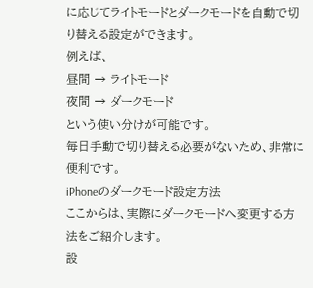に応じてライトモードとダークモードを自動で切り替える設定ができます。
例えば、
昼間 → ライトモード
夜間 → ダークモード
という使い分けが可能です。
毎日手動で切り替える必要がないため、非常に便利です。
iPhoneのダークモード設定方法
ここからは、実際にダークモードへ変更する方法をご紹介します。
設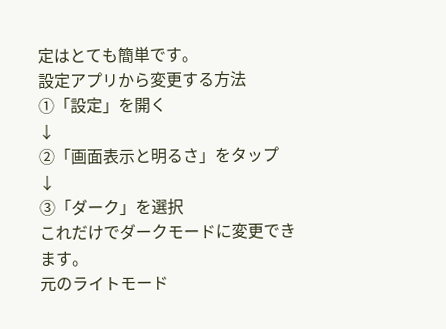定はとても簡単です。
設定アプリから変更する方法
①「設定」を開く
↓
②「画面表示と明るさ」をタップ
↓
③「ダーク」を選択
これだけでダークモードに変更できます。
元のライトモード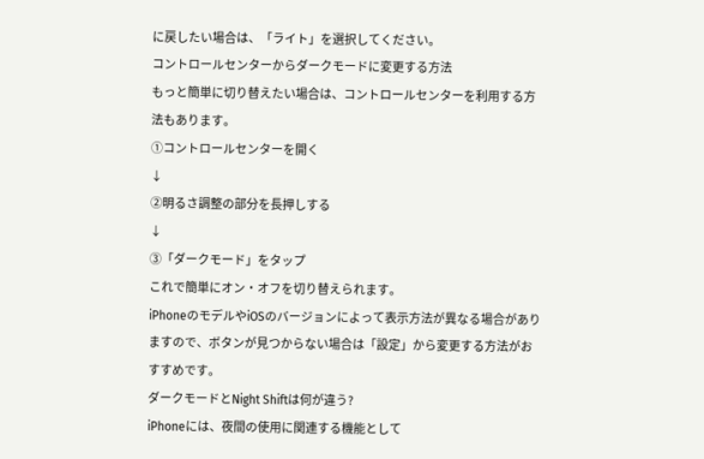に戻したい場合は、「ライト」を選択してください。
コントロールセンターからダークモードに変更する方法
もっと簡単に切り替えたい場合は、コントロールセンターを利用する方法もあります。
①コントロールセンターを開く
↓
②明るさ調整の部分を長押しする
↓
③「ダークモード」をタップ
これで簡単にオン・オフを切り替えられます。
iPhoneのモデルやiOSのバージョンによって表示方法が異なる場合がありますので、ボタンが見つからない場合は「設定」から変更する方法がおすすめです。
ダークモードとNight Shiftは何が違う?
iPhoneには、夜間の使用に関連する機能として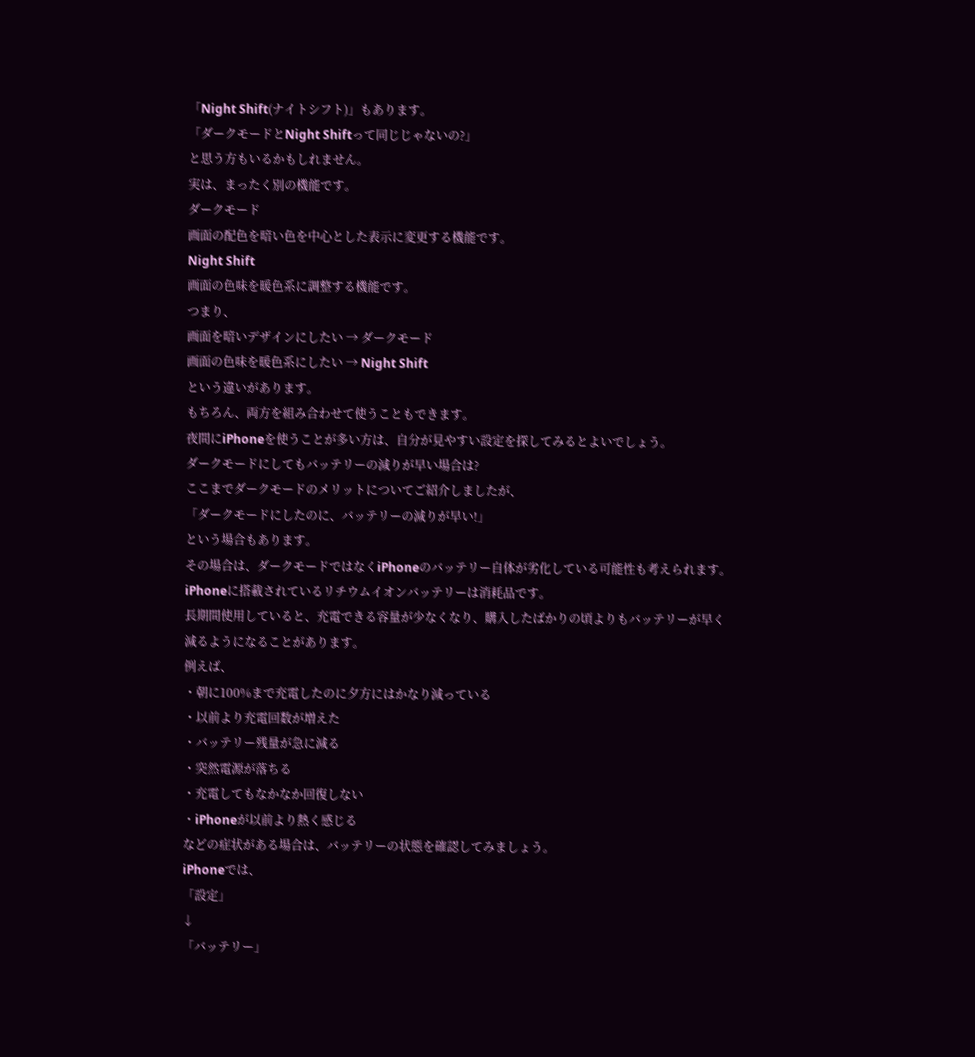「Night Shift(ナイトシフト)」もあります。
「ダークモードとNight Shiftって同じじゃないの?」
と思う方もいるかもしれません。
実は、まったく別の機能です。
ダークモード
画面の配色を暗い色を中心とした表示に変更する機能です。
Night Shift
画面の色味を暖色系に調整する機能です。
つまり、
画面を暗いデザインにしたい → ダークモード
画面の色味を暖色系にしたい → Night Shift
という違いがあります。
もちろん、両方を組み合わせて使うこともできます。
夜間にiPhoneを使うことが多い方は、自分が見やすい設定を探してみるとよいでしょう。
ダークモードにしてもバッテリーの減りが早い場合は?
ここまでダークモードのメリットについてご紹介しましたが、
「ダークモードにしたのに、バッテリーの減りが早い!」
という場合もあります。
その場合は、ダークモードではなくiPhoneのバッテリー自体が劣化している可能性も考えられます。
iPhoneに搭載されているリチウムイオンバッテリーは消耗品です。
長期間使用していると、充電できる容量が少なくなり、購入したばかりの頃よりもバッテリーが早く減るようになることがあります。
例えば、
・朝に100%まで充電したのに夕方にはかなり減っている
・以前より充電回数が増えた
・バッテリー残量が急に減る
・突然電源が落ちる
・充電してもなかなか回復しない
・iPhoneが以前より熱く感じる
などの症状がある場合は、バッテリーの状態を確認してみましょう。
iPhoneでは、
「設定」
↓
「バッテリー」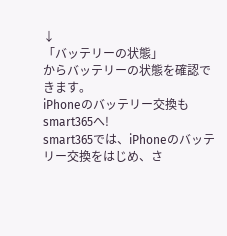↓
「バッテリーの状態」
からバッテリーの状態を確認できます。
iPhoneのバッテリー交換もsmart365へ!
smart365では、iPhoneのバッテリー交換をはじめ、さ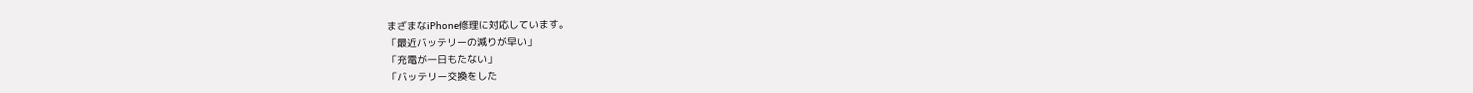まざまなiPhone修理に対応しています。
「最近バッテリーの減りが早い」
「充電が一日もたない」
「バッテリー交換をした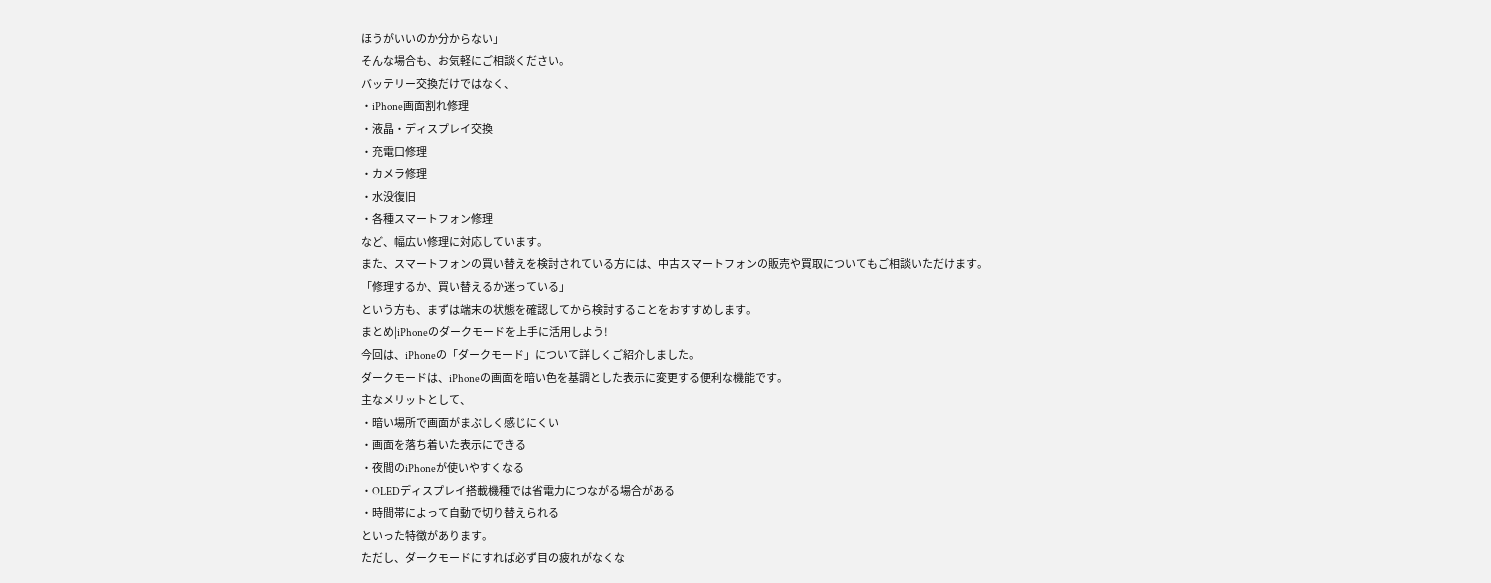ほうがいいのか分からない」
そんな場合も、お気軽にご相談ください。
バッテリー交換だけではなく、
・iPhone画面割れ修理
・液晶・ディスプレイ交換
・充電口修理
・カメラ修理
・水没復旧
・各種スマートフォン修理
など、幅広い修理に対応しています。
また、スマートフォンの買い替えを検討されている方には、中古スマートフォンの販売や買取についてもご相談いただけます。
「修理するか、買い替えるか迷っている」
という方も、まずは端末の状態を確認してから検討することをおすすめします。
まとめ|iPhoneのダークモードを上手に活用しよう!
今回は、iPhoneの「ダークモード」について詳しくご紹介しました。
ダークモードは、iPhoneの画面を暗い色を基調とした表示に変更する便利な機能です。
主なメリットとして、
・暗い場所で画面がまぶしく感じにくい
・画面を落ち着いた表示にできる
・夜間のiPhoneが使いやすくなる
・OLEDディスプレイ搭載機種では省電力につながる場合がある
・時間帯によって自動で切り替えられる
といった特徴があります。
ただし、ダークモードにすれば必ず目の疲れがなくな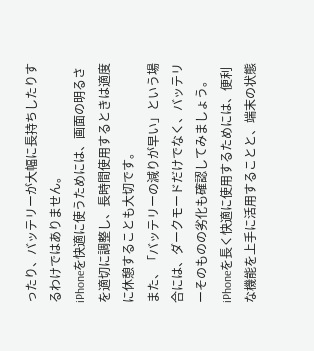ったり、バッテリーが大幅に長持ちしたりするわけではありません。
iPhoneを快適に使うためには、画面の明るさを適切に調整し、長時間使用するときは適度に休憩することも大切です。
また、「バッテリーの減りが早い」という場合には、ダークモードだけでなく、バッテリーそのものの劣化も確認してみましょう。
iPhoneを長く快適に使用するためには、便利な機能を上手に活用することと、端末の状態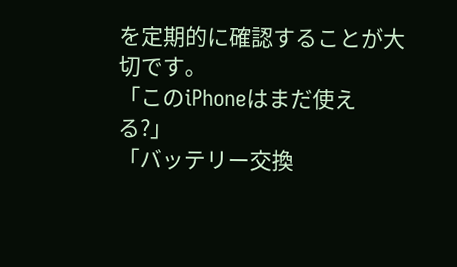を定期的に確認することが大切です。
「このiPhoneはまだ使える?」
「バッテリー交換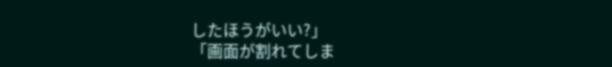したほうがいい?」
「画面が割れてしま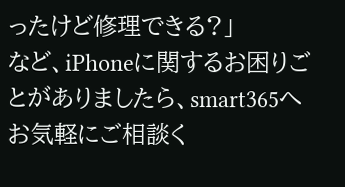ったけど修理できる?」
など、iPhoneに関するお困りごとがありましたら、smart365へお気軽にご相談く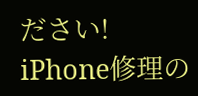ださい!
iPhone修理の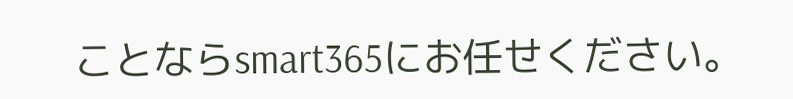ことならsmart365にお任せください。